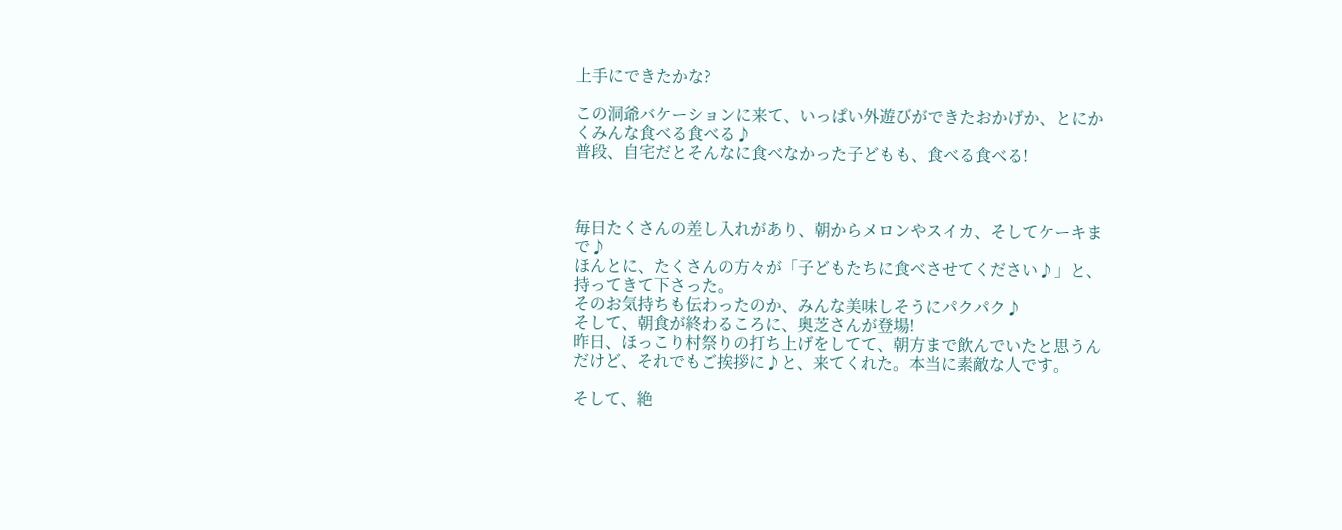上手にできたかな?

この洞爺バケーションに来て、いっぱい外遊びができたおかげか、とにかくみんな食べる食べる♪
普段、自宅だとそんなに食べなかった子どもも、食べる食べる!



毎日たくさんの差し入れがあり、朝からメロンやスイカ、そしてケーキまで♪
ほんとに、たくさんの方々が「子どもたちに食べさせてください♪」と、持ってきて下さった。
そのお気持ちも伝わったのか、みんな美味しそうにパクパク♪
そして、朝食が終わるころに、奥芝さんが登場!
昨日、ほっこり村祭りの打ち上げをしてて、朝方まで飲んでいたと思うんだけど、それでもご挨拶に♪と、来てくれた。本当に素敵な人です。

そして、絶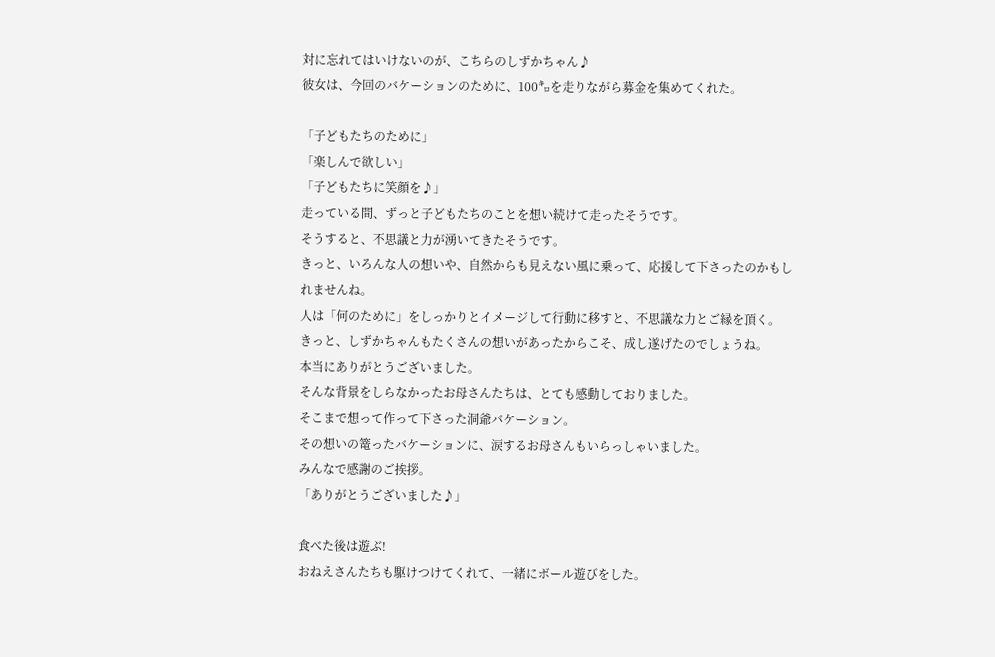対に忘れてはいけないのが、こちらのしずかちゃん♪
彼女は、今回のバケーションのために、100㌔を走りながら募金を集めてくれた。

「子どもたちのために」
「楽しんで欲しい」
「子どもたちに笑顔を♪」
走っている間、ずっと子どもたちのことを想い続けて走ったそうです。
そうすると、不思議と力が湧いてきたそうです。
きっと、いろんな人の想いや、自然からも見えない風に乗って、応援して下さったのかもしれませんね。
人は「何のために」をしっかりとイメージして行動に移すと、不思議な力とご縁を頂く。
きっと、しずかちゃんもたくさんの想いがあったからこそ、成し遂げたのでしょうね。
本当にありがとうございました。
そんな背景をしらなかったお母さんたちは、とても感動しておりました。
そこまで想って作って下さった洞爺バケーション。
その想いの篭ったバケーションに、涙するお母さんもいらっしゃいました。
みんなで感謝のご挨拶。
「ありがとうございました♪」

食べた後は遊ぶ!
おねえさんたちも駆けつけてくれて、一緒にボール遊びをした。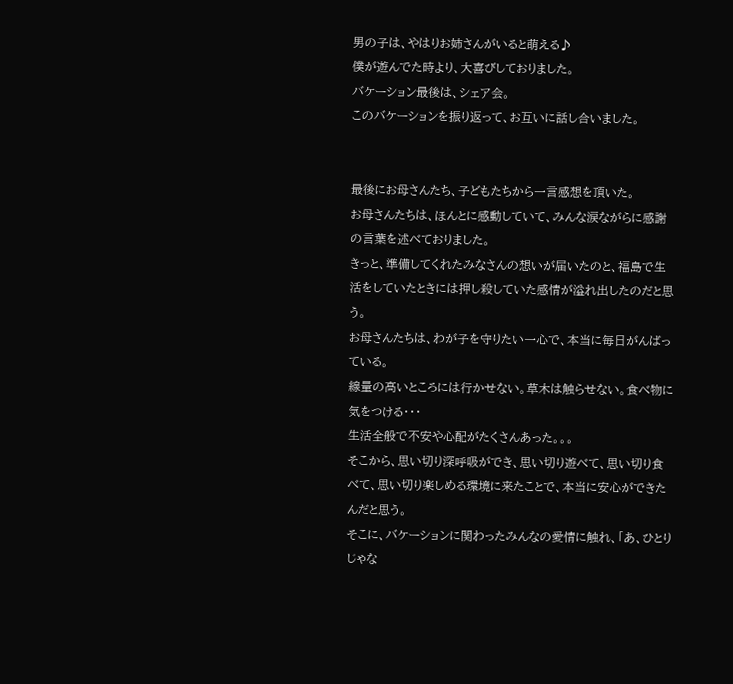男の子は、やはりお姉さんがいると萌える♪
僕が遊んでた時より、大喜びしておりました。
バケーション最後は、シェア会。
このバケーションを振り返って、お互いに話し合いました。


最後にお母さんたち、子どもたちから一言感想を頂いた。
お母さんたちは、ほんとに感動していて、みんな涙ながらに感謝の言葉を述べておりました。
きっと、準備してくれたみなさんの想いが届いたのと、福島で生活をしていたときには押し殺していた感情が溢れ出したのだと思う。
お母さんたちは、わが子を守りたい一心で、本当に毎日がんばっている。
線量の高いところには行かせない。草木は触らせない。食べ物に気をつける・・・
生活全般で不安や心配がたくさんあった。。。
そこから、思い切り深呼吸ができ、思い切り遊べて、思い切り食べて、思い切り楽しめる環境に来たことで、本当に安心ができたんだと思う。
そこに、バケーションに関わったみんなの愛情に触れ、「あ、ひとりじゃな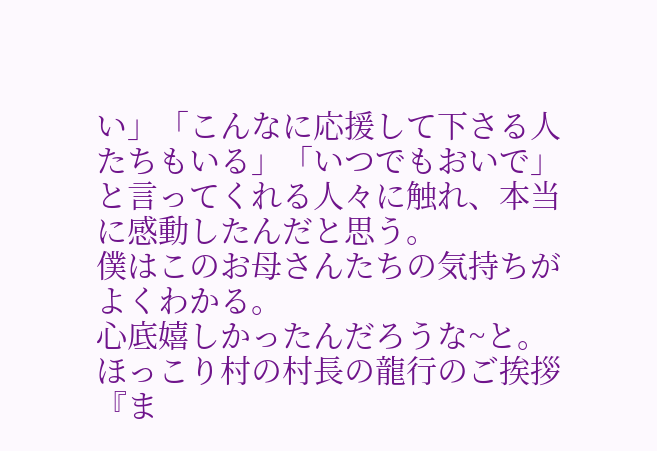い」「こんなに応援して下さる人たちもいる」「いつでもおいで」と言ってくれる人々に触れ、本当に感動したんだと思う。
僕はこのお母さんたちの気持ちがよくわかる。
心底嬉しかったんだろうな~と。
ほっこり村の村長の龍行のご挨拶
『ま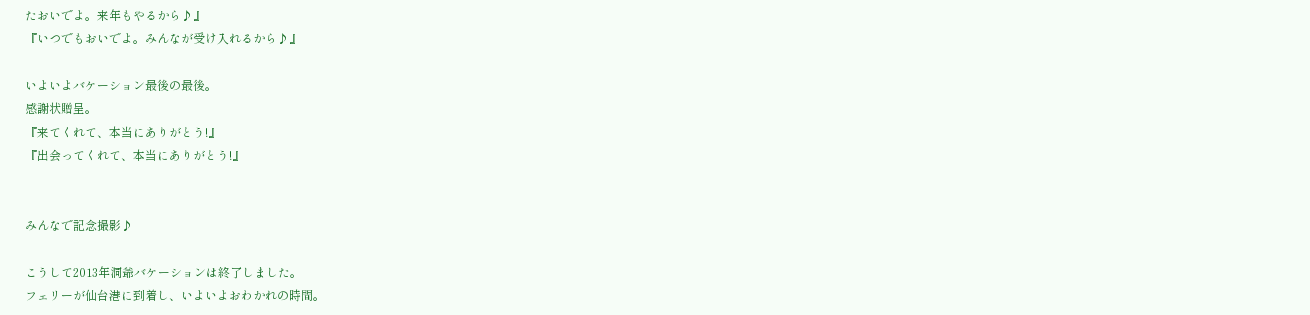たおいでよ。来年もやるから♪』
『いつでもおいでよ。みんなが受け入れるから♪』

いよいよバケーション最後の最後。
感謝状贈呈。
『来てくれて、本当にありがとう!』
『出会ってくれて、本当にありがとう!』


みんなで記念撮影♪

こうして2013年洞爺バケーションは終了しました。
フェリーが仙台港に到着し、いよいよおわかれの時間。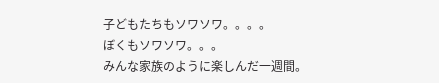子どもたちもソワソワ。。。。
ぼくもソワソワ。。。
みんな家族のように楽しんだ一週間。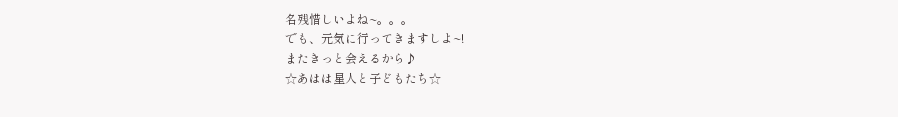名残惜しいよね~。。。
でも、元気に行ってきますしよ~!
またきっと会えるから♪
☆あはは星人と子どもたち☆